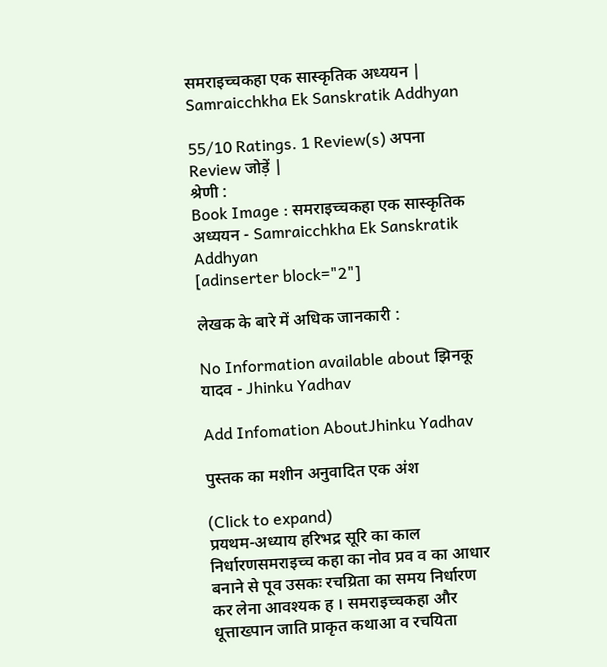समराइच्चकहा एक सास्कृतिक अध्ययन | Samraicchkha Ek Sanskratik Addhyan

55/10 Ratings. 1 Review(s) अपना Review जोड़ें |
श्रेणी :
Book Image : समराइच्चकहा एक सास्कृतिक अध्ययन - Samraicchkha Ek Sanskratik Addhyan
[adinserter block="2"]

लेखक के बारे में अधिक जानकारी :

No Information available about झिनकू यादव - Jhinku Yadhav

Add Infomation AboutJhinku Yadhav

पुस्तक का मशीन अनुवादित एक अंश

(Click to expand)
प्रयथम-अध्याय हरिभद्र सूरि का काल निर्धारणसमराइच्च कहा का नोव प्रव व का आधार बनाने से पूव उसकः रचय्रिता का समय निर्धारण कर लेना आवश्यक ह । समराइच्चकहा और धूत्ताख्पान जाति प्राकृत कथाआ व रचयिता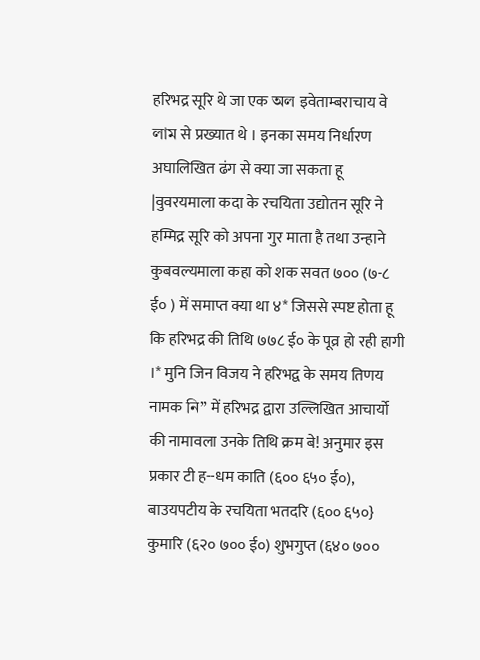हरिभद्र सूरि थे जा एक অল इवेताम्बराचाय वे লাম से प्रख्यात थे । इनका समय निर्धारण अघालिखित ढंग से क्या जा सकता हू |वुवरयमाला कदा के रचयिता उद्योतन सूरि ने हम्मिद्र सूरि को अपना गुर माता है तथा उन्हाने कुबवल्यमाला कहा को शक सवत ७०० (७-८ ई० ) में समाप्त क्या था ४* जिससे स्पष्ट होता हू कि हरिभद्र की तिथि ७७८ ई० के पूव्र हो रही हागी ।* मुनि जिन विजय ने हरिभद्व के समय तिणय नामक নি” में हरिभद्र द्वारा उल्लिखित आचार्यो की नामावला उनके तिथि क्रम बे! अनुमार इस प्रकार टी ह--धम काति (६०० ६५० ई०), बाउयपटीय के रचयिता भतदरि (६०० ६५०} कुमारि (६२० ७०० ई०) शुभगुप्त (६४० ७००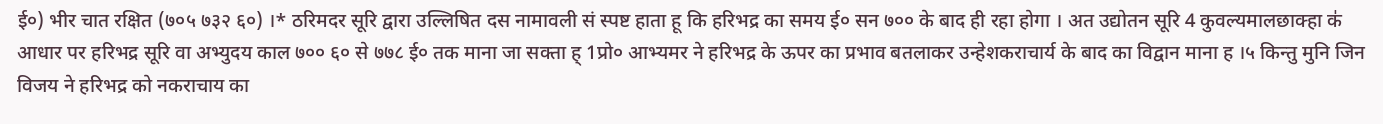ई०) भीर चात रक्षित (७०५ ७३२ ६०) ।* ठरिमदर सूरि द्वारा उल्लिषित दस नामावली सं स्पष्ट हाता हू कि हरिभद्र का समय ई० सन ७०० के बाद ही रहा होगा । अत उद्योतन सूरि 4 कुवल्यमालछाक्हा क॑ आधार पर हरिभद्र सूरि वा अभ्युदय काल ७०० ६० से ७७८ ई० तक माना जा सक्ता ह्‌ 1प्रो० आभ्यमर ने हरिभद्र के ऊपर का प्रभाव बतलाकर उन्हेशकराचार्य के बाद का विद्वान माना ह ।५ किन्तु मुनि जिन विजय ने हरिभद्र को नकराचाय का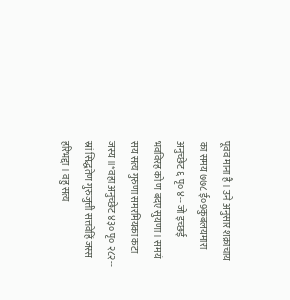पूवव माना है । उने अनुसार शक्राचाय का समय ७७८ ई०9कुबलयमारा अनुच्छेट ६ पृ० ४-- जो इच्छई भवविरह को ण बदए सुयणा । समयं सय सत्य गुरुणा समरमियका कटा जस्य ॥*वहा अनुच्छेट ४३० पृ० २८२-- स्रां सिद्धतेण गुरुजुत्ती सत्तवेहिं जस्स हरिभद्दा । वहु सत्य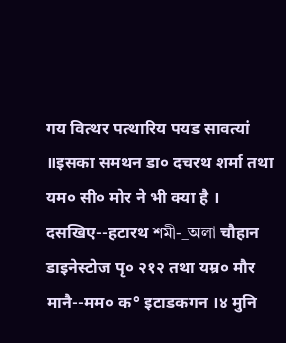गय वित्थर पत्थारिय पयड सावत्यां ॥इसका समथन डा० दचरथ शर्मा तथा यम० सी० मोर ने भी क्या है । दसखिए--हटारथ শমী-_অলা चौहान डाइनेस्टोज पृ० २१२ तथा यम्र० मौर मानै--मम० क° इटाडकगन ।४ मुनि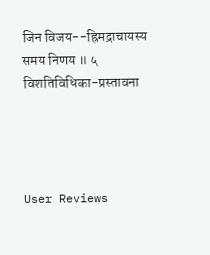जिन विजय--ह्रिमद्राचायस्य समय निणय ॥ ५ विशतिविधिका-प्रस्तावना




User Reviews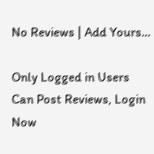No Reviews | Add Yours...

Only Logged in Users Can Post Reviews, Login Now